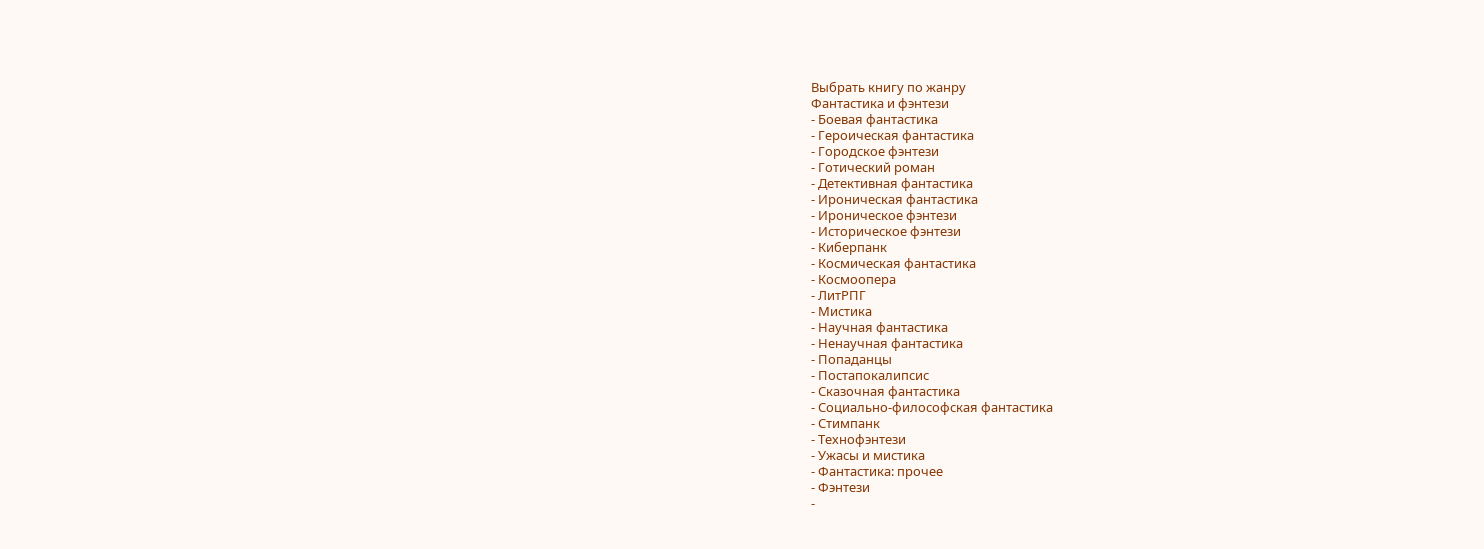Выбрать книгу по жанру
Фантастика и фэнтези
- Боевая фантастика
- Героическая фантастика
- Городское фэнтези
- Готический роман
- Детективная фантастика
- Ироническая фантастика
- Ироническое фэнтези
- Историческое фэнтези
- Киберпанк
- Космическая фантастика
- Космоопера
- ЛитРПГ
- Мистика
- Научная фантастика
- Ненаучная фантастика
- Попаданцы
- Постапокалипсис
- Сказочная фантастика
- Социально-философская фантастика
- Стимпанк
- Технофэнтези
- Ужасы и мистика
- Фантастика: прочее
- Фэнтези
-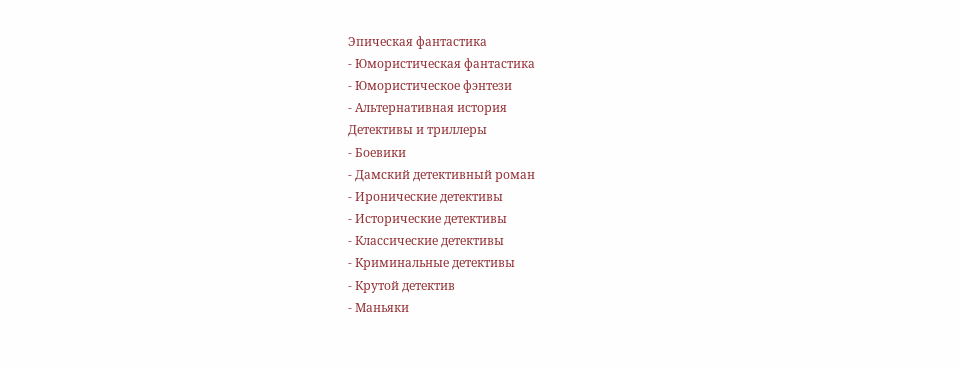Эпическая фантастика
- Юмористическая фантастика
- Юмористическое фэнтези
- Альтернативная история
Детективы и триллеры
- Боевики
- Дамский детективный роман
- Иронические детективы
- Исторические детективы
- Классические детективы
- Криминальные детективы
- Крутой детектив
- Маньяки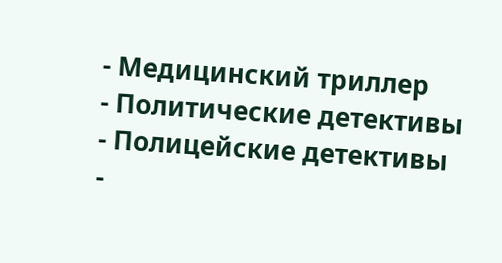- Медицинский триллер
- Политические детективы
- Полицейские детективы
-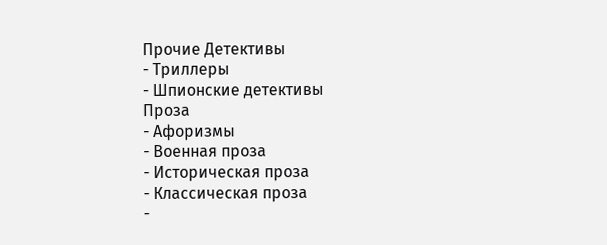Прочие Детективы
- Триллеры
- Шпионские детективы
Проза
- Афоризмы
- Военная проза
- Историческая проза
- Классическая проза
-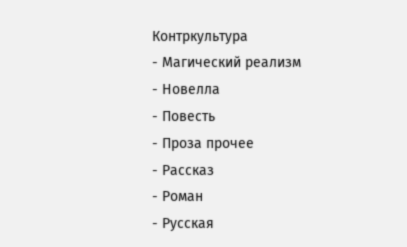Контркультура
- Магический реализм
- Новелла
- Повесть
- Проза прочее
- Рассказ
- Роман
- Русская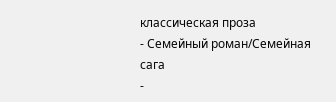классическая проза
- Семейный роман/Семейная сага
-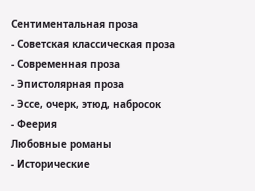Сентиментальная проза
- Советская классическая проза
- Современная проза
- Эпистолярная проза
- Эссе, очерк, этюд, набросок
- Феерия
Любовные романы
- Исторические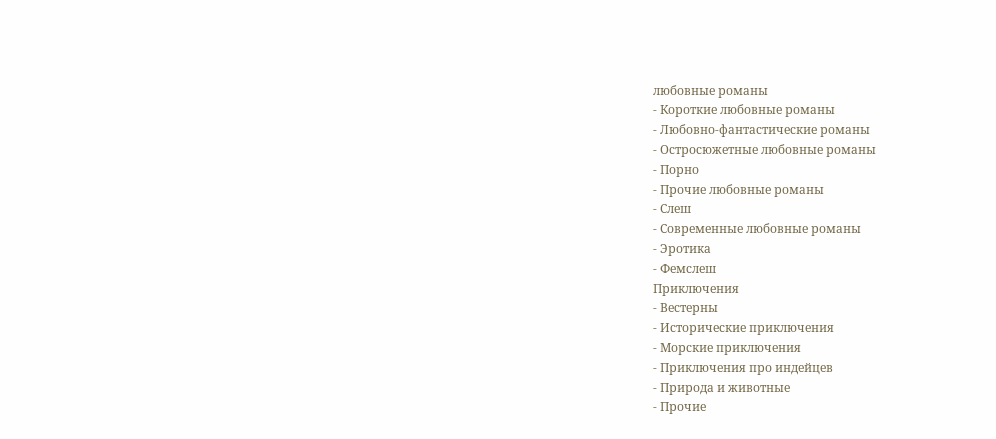любовные романы
- Короткие любовные романы
- Любовно-фантастические романы
- Остросюжетные любовные романы
- Порно
- Прочие любовные романы
- Слеш
- Современные любовные романы
- Эротика
- Фемслеш
Приключения
- Вестерны
- Исторические приключения
- Морские приключения
- Приключения про индейцев
- Природа и животные
- Прочие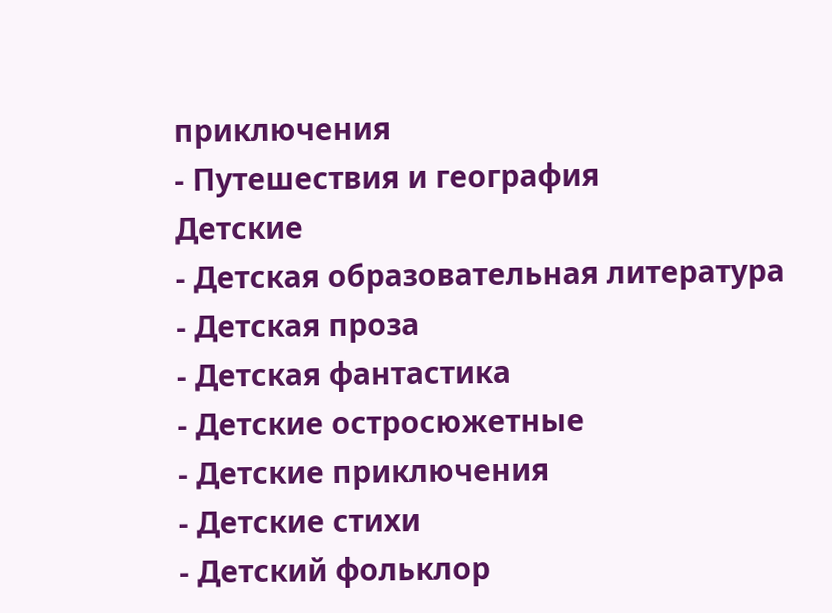приключения
- Путешествия и география
Детские
- Детская образовательная литература
- Детская проза
- Детская фантастика
- Детские остросюжетные
- Детские приключения
- Детские стихи
- Детский фольклор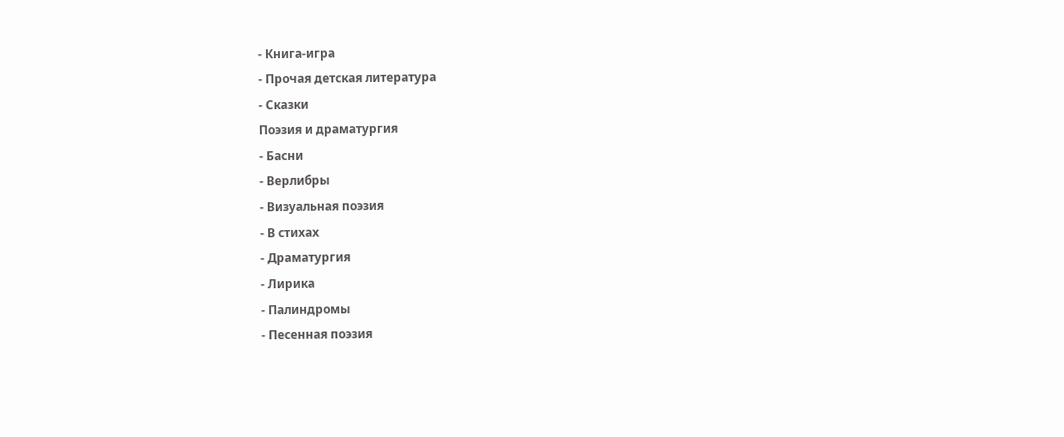- Книга-игра
- Прочая детская литература
- Сказки
Поэзия и драматургия
- Басни
- Верлибры
- Визуальная поэзия
- В стихах
- Драматургия
- Лирика
- Палиндромы
- Песенная поэзия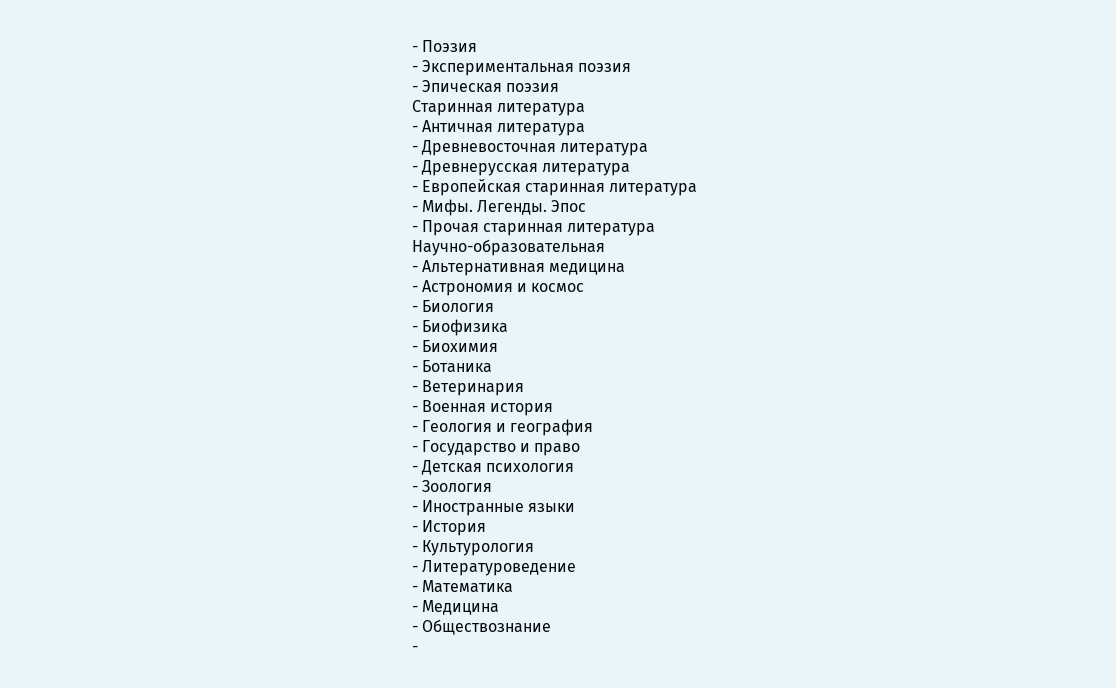- Поэзия
- Экспериментальная поэзия
- Эпическая поэзия
Старинная литература
- Античная литература
- Древневосточная литература
- Древнерусская литература
- Европейская старинная литература
- Мифы. Легенды. Эпос
- Прочая старинная литература
Научно-образовательная
- Альтернативная медицина
- Астрономия и космос
- Биология
- Биофизика
- Биохимия
- Ботаника
- Ветеринария
- Военная история
- Геология и география
- Государство и право
- Детская психология
- Зоология
- Иностранные языки
- История
- Культурология
- Литературоведение
- Математика
- Медицина
- Обществознание
-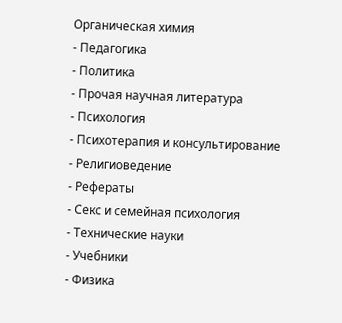Органическая химия
- Педагогика
- Политика
- Прочая научная литература
- Психология
- Психотерапия и консультирование
- Религиоведение
- Рефераты
- Секс и семейная психология
- Технические науки
- Учебники
- Физика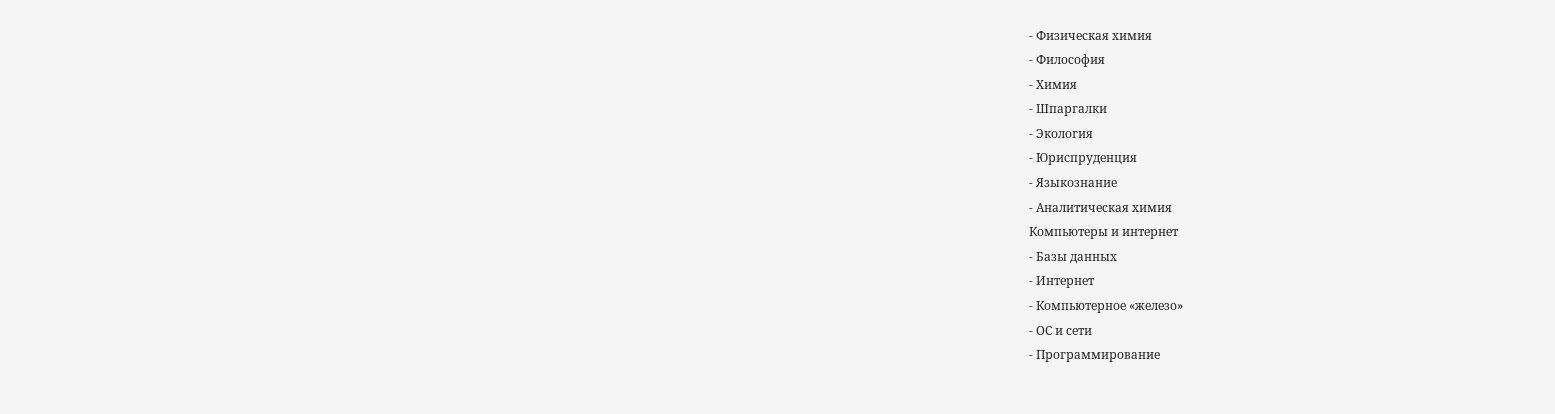- Физическая химия
- Философия
- Химия
- Шпаргалки
- Экология
- Юриспруденция
- Языкознание
- Аналитическая химия
Компьютеры и интернет
- Базы данных
- Интернет
- Компьютерное «железо»
- ОС и сети
- Программирование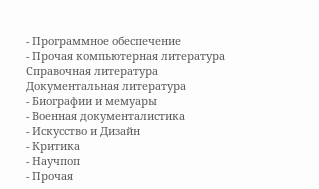- Программное обеспечение
- Прочая компьютерная литература
Справочная литература
Документальная литература
- Биографии и мемуары
- Военная документалистика
- Искусство и Дизайн
- Критика
- Научпоп
- Прочая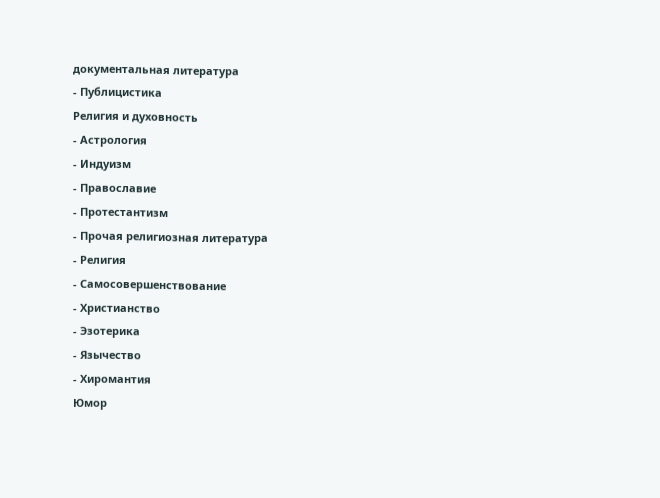документальная литература
- Публицистика
Религия и духовность
- Астрология
- Индуизм
- Православие
- Протестантизм
- Прочая религиозная литература
- Религия
- Самосовершенствование
- Христианство
- Эзотерика
- Язычество
- Хиромантия
Юмор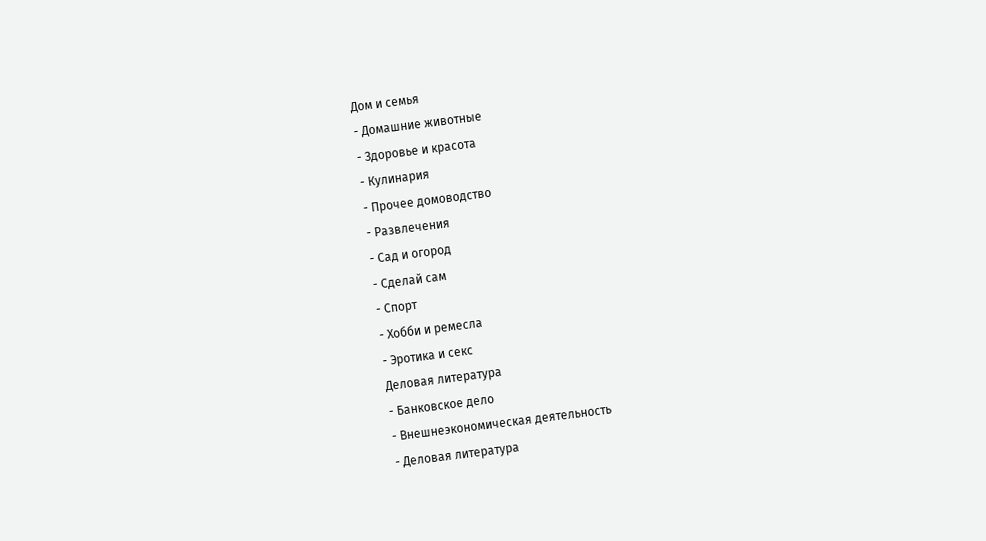Дом и семья
- Домашние животные
- Здоровье и красота
- Кулинария
- Прочее домоводство
- Развлечения
- Сад и огород
- Сделай сам
- Спорт
- Хобби и ремесла
- Эротика и секс
Деловая литература
- Банковское дело
- Внешнеэкономическая деятельность
- Деловая литература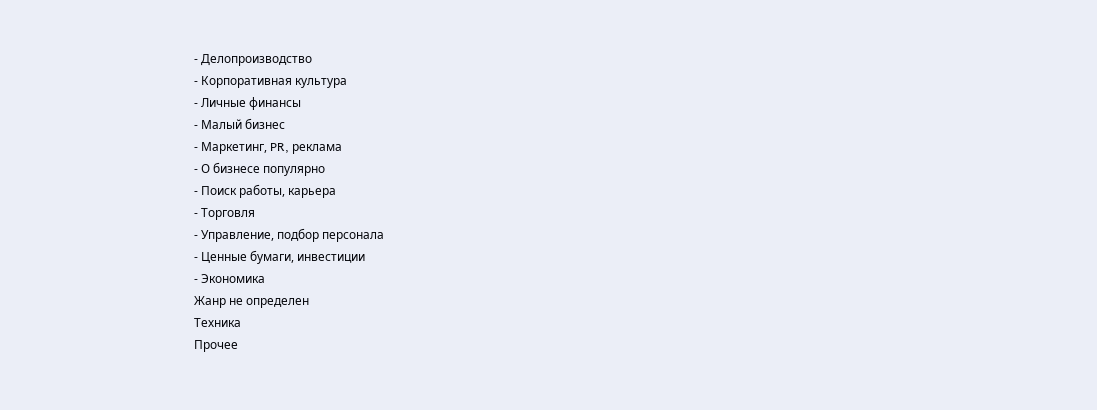- Делопроизводство
- Корпоративная культура
- Личные финансы
- Малый бизнес
- Маркетинг, PR, реклама
- О бизнесе популярно
- Поиск работы, карьера
- Торговля
- Управление, подбор персонала
- Ценные бумаги, инвестиции
- Экономика
Жанр не определен
Техника
Прочее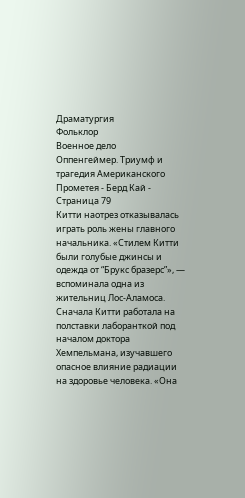Драматургия
Фольклор
Военное дело
Оппенгеймер. Триумф и трагедия Американского Прометея - Берд Кай - Страница 79
Китти наотрез отказывалась играть роль жены главного начальника. «Стилем Китти были голубые джинсы и одежда от “Брукс бразерс”», — вспоминала одна из жительниц Лос-Аламоса. Сначала Китти работала на полставки лаборанткой под началом доктора Хемпельмана, изучавшего опасное влияние радиации на здоровье человека. «Она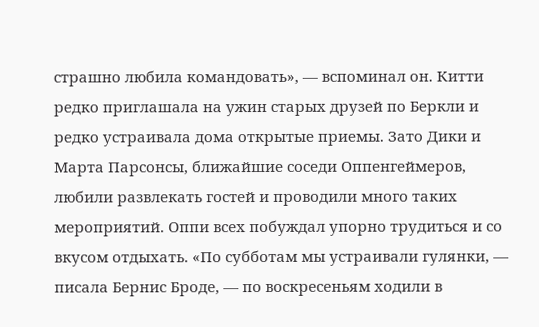страшно любила командовать», — вспоминал он. Китти редко приглашала на ужин старых друзей по Беркли и редко устраивала дома открытые приемы. Зато Дики и Марта Парсонсы, ближайшие соседи Оппенгеймеров, любили развлекать гостей и проводили много таких мероприятий. Оппи всех побуждал упорно трудиться и со вкусом отдыхать. «По субботам мы устраивали гулянки, — писала Бернис Броде, — по воскресеньям ходили в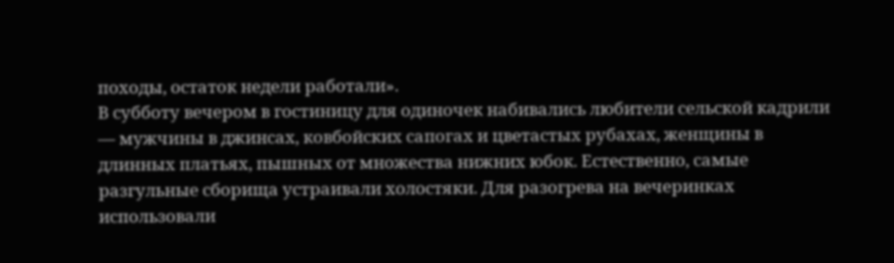походы, остаток недели работали».
В субботу вечером в гостиницу для одиночек набивались любители сельской кадрили — мужчины в джинсах, ковбойских сапогах и цветастых рубахах, женщины в длинных платьях, пышных от множества нижних юбок. Естественно, самые разгульные сборища устраивали холостяки. Для разогрева на вечеринках использовали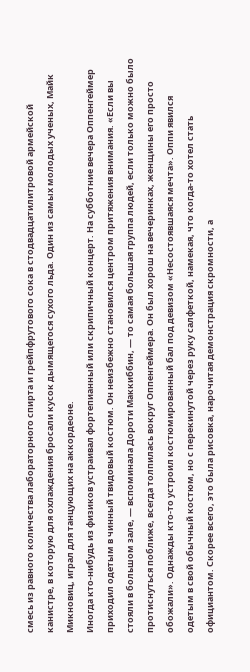смесь из равного количества лабораторного спирта и грейпфрутового сока в стодвадцатилитровой армейской канистре, в которую для охлаждения бросали кусок дымящегося сухого льда. Один из самых молодых ученых, Майк Микновиц, играл для танцующих на аккордеоне.
Иногда кто-нибудь из физиков устраивал фортепианный или скрипичный концерт. На субботние вечера Оппенгеймер приходил одетым в чинный твидовый костюм. Он неизбежно становился центром притяжения внимания. «Если вы стояли в большом зале, — вспоминала Дороти Маккиббин, — то самая большая группа людей, если только можно было протиснуться поближе, всегда толпилась вокруг Оппенгеймера. Он был хорош на вечеринках, женщины его просто обожали». Однажды кто-то устроил костюмированный бал под девизом «Несостоявшаяся мечта». Оппи явился одетым в свой обычный костюм, но с перекинутой через руку салфеткой, намекая, что когда-то хотел стать официантом. Скорее всего, это была рисовка, нарочитая демонстрация скромности, а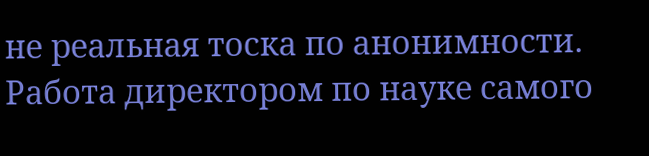не реальная тоска по анонимности. Работа директором по науке самого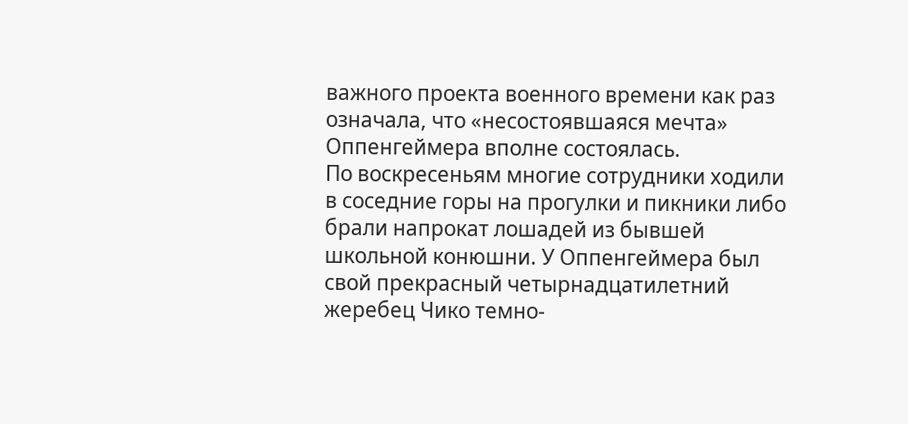важного проекта военного времени как раз означала, что «несостоявшаяся мечта» Оппенгеймера вполне состоялась.
По воскресеньям многие сотрудники ходили в соседние горы на прогулки и пикники либо брали напрокат лошадей из бывшей школьной конюшни. У Оппенгеймера был свой прекрасный четырнадцатилетний жеребец Чико темно-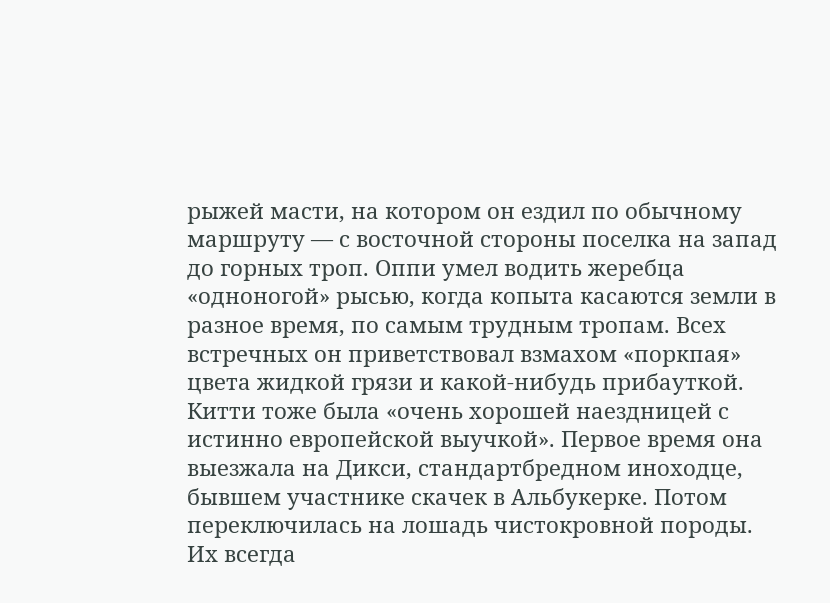рыжей масти, на котором он ездил по обычному маршруту — с восточной стороны поселка на запад до горных троп. Оппи умел водить жеребца «одноногой» рысью, когда копыта касаются земли в разное время, по самым трудным тропам. Всех встречных он приветствовал взмахом «поркпая» цвета жидкой грязи и какой-нибудь прибауткой. Китти тоже была «очень хорошей наездницей с истинно европейской выучкой». Первое время она выезжала на Дикси, стандартбредном иноходце, бывшем участнике скачек в Альбукерке. Потом переключилась на лошадь чистокровной породы. Их всегда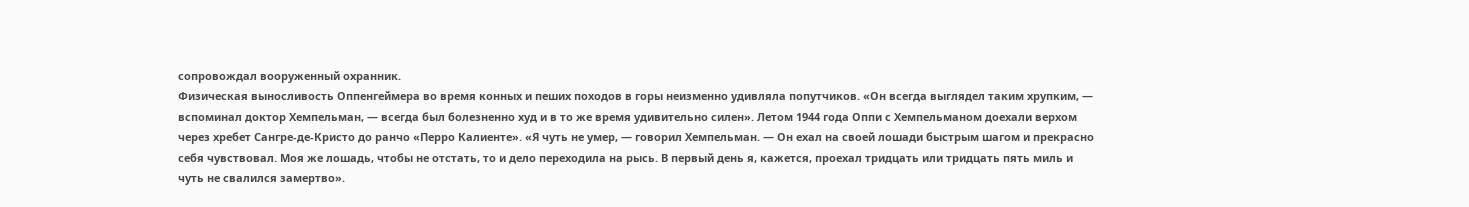сопровождал вооруженный охранник.
Физическая выносливость Оппенгеймера во время конных и пеших походов в горы неизменно удивляла попутчиков. «Он всегда выглядел таким хрупким, — вспоминал доктор Хемпельман, — всегда был болезненно худ и в то же время удивительно силен». Летом 1944 года Оппи с Хемпельманом доехали верхом через хребет Сангре-де-Кристо до ранчо «Перро Калиенте». «Я чуть не умер, — говорил Хемпельман. — Он ехал на своей лошади быстрым шагом и прекрасно себя чувствовал. Моя же лошадь, чтобы не отстать, то и дело переходила на рысь. В первый день я, кажется, проехал тридцать или тридцать пять миль и чуть не свалился замертво».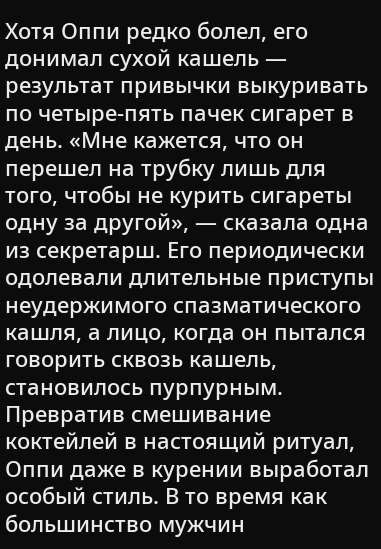Хотя Оппи редко болел, его донимал сухой кашель — результат привычки выкуривать по четыре-пять пачек сигарет в день. «Мне кажется, что он перешел на трубку лишь для того, чтобы не курить сигареты одну за другой», — сказала одна из секретарш. Его периодически одолевали длительные приступы неудержимого спазматического кашля, а лицо, когда он пытался говорить сквозь кашель, становилось пурпурным. Превратив смешивание коктейлей в настоящий ритуал, Оппи даже в курении выработал особый стиль. В то время как большинство мужчин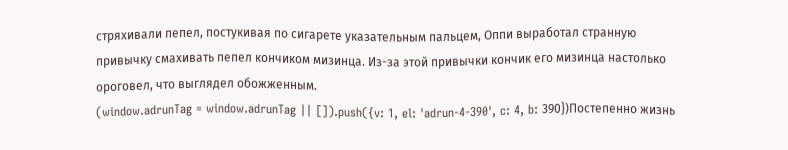стряхивали пепел, постукивая по сигарете указательным пальцем, Оппи выработал странную привычку смахивать пепел кончиком мизинца. Из-за этой привычки кончик его мизинца настолько ороговел, что выглядел обожженным.
(window.adrunTag = window.adrunTag || []).push({v: 1, el: 'adrun-4-390', c: 4, b: 390})Постепенно жизнь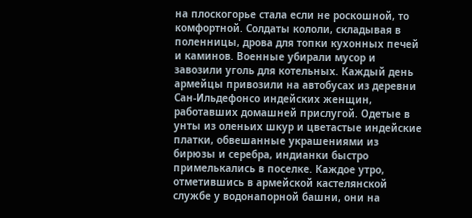на плоскогорье стала если не роскошной, то комфортной. Солдаты кололи, складывая в поленницы, дрова для топки кухонных печей и каминов. Военные убирали мусор и завозили уголь для котельных. Каждый день армейцы привозили на автобусах из деревни Сан-Ильдефонсо индейских женщин, работавших домашней прислугой. Одетые в унты из оленьих шкур и цветастые индейские платки, обвешанные украшениями из бирюзы и серебра, индианки быстро примелькались в поселке. Каждое утро, отметившись в армейской кастелянской службе у водонапорной башни, они на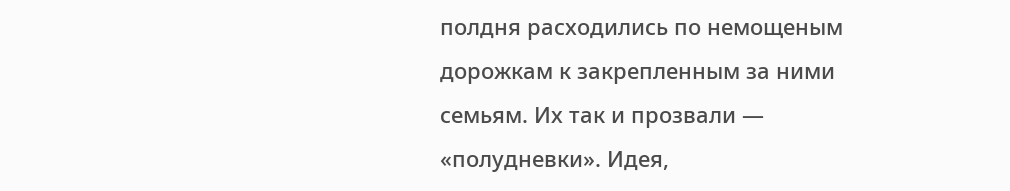полдня расходились по немощеным дорожкам к закрепленным за ними семьям. Их так и прозвали — «полудневки». Идея,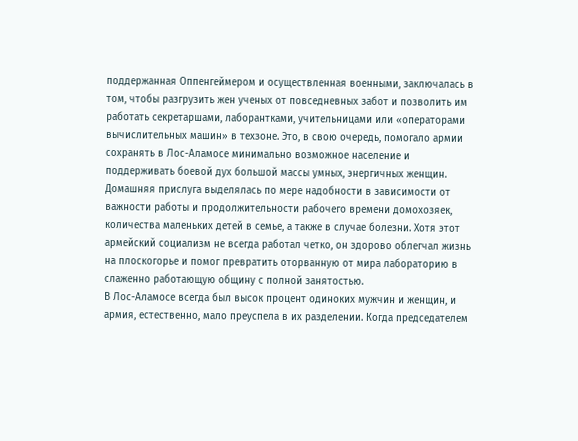поддержанная Оппенгеймером и осуществленная военными, заключалась в том, чтобы разгрузить жен ученых от повседневных забот и позволить им работать секретаршами, лаборантками, учительницами или «операторами вычислительных машин» в техзоне. Это, в свою очередь, помогало армии сохранять в Лос-Аламосе минимально возможное население и поддерживать боевой дух большой массы умных, энергичных женщин. Домашняя прислуга выделялась по мере надобности в зависимости от важности работы и продолжительности рабочего времени домохозяек, количества маленьких детей в семье, а также в случае болезни. Хотя этот армейский социализм не всегда работал четко, он здорово облегчал жизнь на плоскогорье и помог превратить оторванную от мира лабораторию в слаженно работающую общину с полной занятостью.
В Лос-Аламосе всегда был высок процент одиноких мужчин и женщин, и армия, естественно, мало преуспела в их разделении. Когда председателем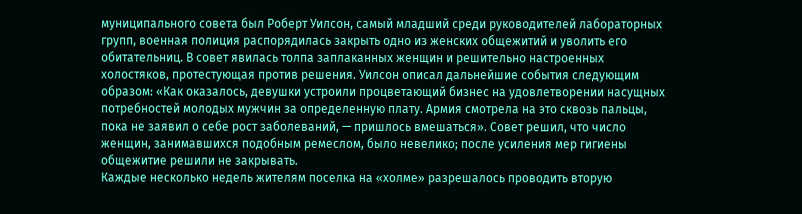муниципального совета был Роберт Уилсон, самый младший среди руководителей лабораторных групп, военная полиция распорядилась закрыть одно из женских общежитий и уволить его обитательниц. В совет явилась толпа заплаканных женщин и решительно настроенных холостяков, протестующая против решения. Уилсон описал дальнейшие события следующим образом: «Как оказалось, девушки устроили процветающий бизнес на удовлетворении насущных потребностей молодых мужчин за определенную плату. Армия смотрела на это сквозь пальцы, пока не заявил о себе рост заболеваний, — пришлось вмешаться». Совет решил, что число женщин, занимавшихся подобным ремеслом, было невелико; после усиления мер гигиены общежитие решили не закрывать.
Каждые несколько недель жителям поселка на «холме» разрешалось проводить вторую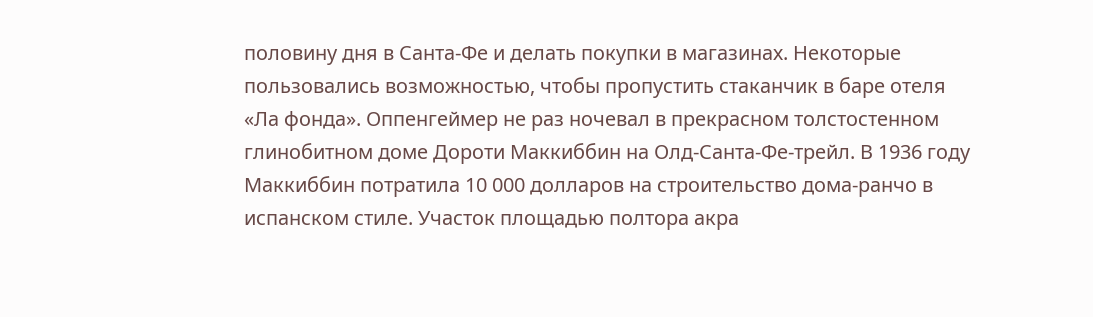половину дня в Санта-Фе и делать покупки в магазинах. Некоторые пользовались возможностью, чтобы пропустить стаканчик в баре отеля «Ла фонда». Оппенгеймер не раз ночевал в прекрасном толстостенном глинобитном доме Дороти Маккиббин на Олд-Санта-Фе-трейл. В 1936 году Маккиббин потратила 10 000 долларов на строительство дома-ранчо в испанском стиле. Участок площадью полтора акра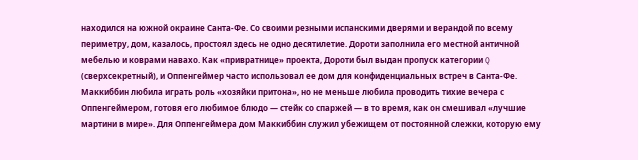находился на южной окраине Санта-Фе. Со своими резными испанскими дверями и верандой по всему периметру, дом, казалось, простоял здесь не одно десятилетие. Дороти заполнила его местной античной мебелью и коврами навахо. Как «привратнице» проекта, Дороти был выдан пропуск категории Q (сверхсекретный), и Оппенгеймер часто использовал ее дом для конфиденциальных встреч в Санта-Фе. Маккиббин любила играть роль «хозяйки притона», но не меньше любила проводить тихие вечера с Оппенгеймером, готовя его любимое блюдо — стейк со спаржей — в то время, как он смешивал «лучшие мартини в мире». Для Оппенгеймера дом Маккиббин служил убежищем от постоянной слежки, которую ему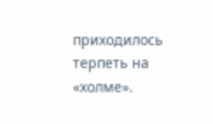приходилось терпеть на «холме».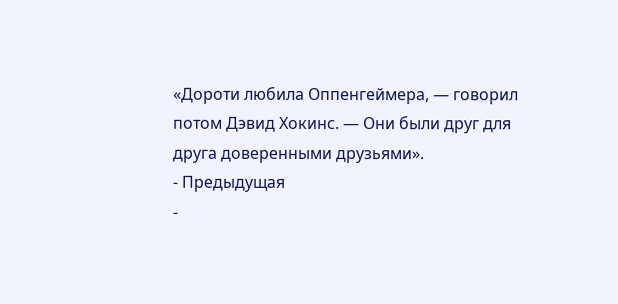«Дороти любила Оппенгеймера, — говорил потом Дэвид Хокинс. — Они были друг для друга доверенными друзьями».
- Предыдущая
-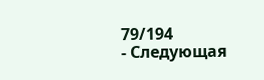79/194
- Следующая